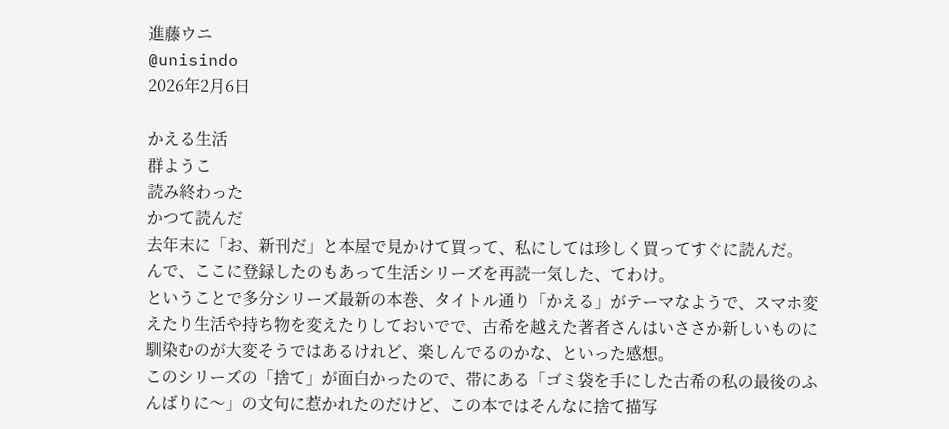進藤ウニ
@unisindo
2026年2月6日

かえる生活
群ようこ
読み終わった
かつて読んだ
去年末に「お、新刊だ」と本屋で見かけて買って、私にしては珍しく買ってすぐに読んだ。
んで、ここに登録したのもあって生活シリーズを再読一気した、てわけ。
ということで多分シリーズ最新の本巻、タイトル通り「かえる」がテーマなようで、スマホ変えたり生活や持ち物を変えたりしておいでで、古希を越えた著者さんはいささか新しいものに馴染むのが大変そうではあるけれど、楽しんでるのかな、といった感想。
このシリーズの「捨て」が面白かったので、帯にある「ゴミ袋を手にした古希の私の最後のふんばりに〜」の文句に惹かれたのだけど、この本ではそんなに捨て描写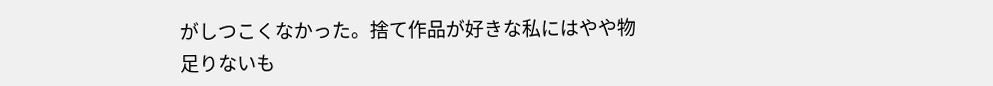がしつこくなかった。捨て作品が好きな私にはやや物足りないも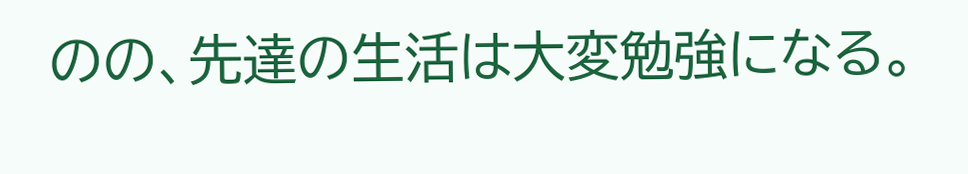のの、先達の生活は大変勉強になる。